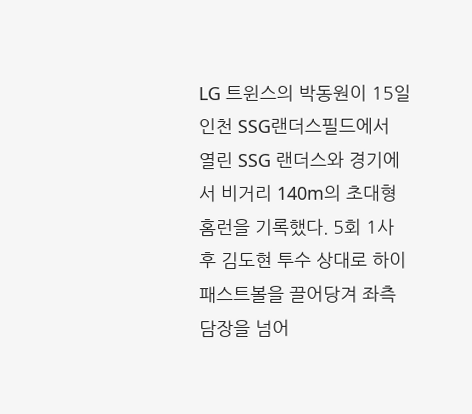LG 트윈스의 박동원이 15일 인천 SSG랜더스필드에서 열린 SSG 랜더스와 경기에서 비거리 140m의 초대형 홈런을 기록했다. 5회 1사 후 김도현 투수 상대로 하이패스트볼을 끌어당겨 좌측 담장을 넘어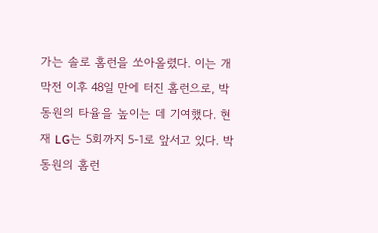가는 솔로 홈런을 쏘아올렸다. 이는 개막전 이후 48일 만에 터진 홈런으로, 박동원의 타율을 높이는 데 기여했다. 현재 LG는 5회까지 5-1로 앞서고 있다. 박동원의 홈런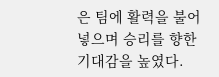은 팀에 활력을 불어넣으며 승리를 향한 기대감을 높였다.